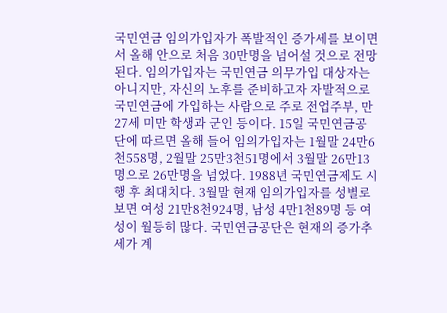국민연금 임의가입자가 폭발적인 증가세를 보이면서 올해 안으로 처음 30만명을 넘어설 것으로 전망된다. 임의가입자는 국민연금 의무가입 대상자는 아니지만, 자신의 노후를 준비하고자 자발적으로 국민연금에 가입하는 사람으로 주로 전업주부, 만 27세 미만 학생과 군인 등이다. 15일 국민연금공단에 따르면 올해 들어 임의가입자는 1월말 24만6천558명, 2월말 25만3천51명에서 3월말 26만13명으로 26만명을 넘었다. 1988년 국민연금제도 시행 후 최대치다. 3월말 현재 임의가입자를 성별로 보면 여성 21만8천924명, 남성 4만1천89명 등 여성이 월등히 많다. 국민연금공단은 현재의 증가추세가 계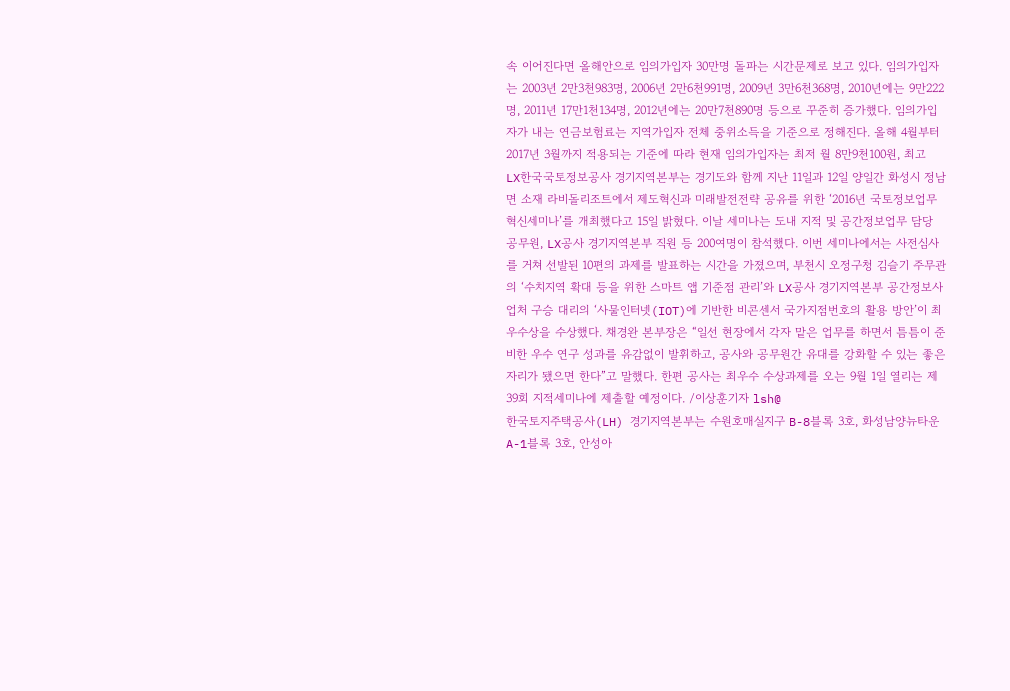속 이어진다면 올해안으로 임의가입자 30만명 돌파는 시간문제로 보고 있다. 임의가입자는 2003년 2만3천983명, 2006년 2만6천991명, 2009년 3만6천368명, 2010년에는 9만222명, 2011년 17만1천134명, 2012년에는 20만7천890명 등으로 꾸준히 증가했다. 임의가입자가 내는 연금보험료는 지역가입자 전체 중위소득을 기준으로 정해진다. 올해 4월부터 2017년 3월까지 적용되는 기준에 따라 현재 임의가입자는 최저 월 8만9천100원, 최고
LX한국국토정보공사 경기지역본부는 경기도와 함께 지난 11일과 12일 양일간 화성시 정남면 소재 라비돌리조트에서 제도혁신과 미래발전전략 공유를 위한 ‘2016년 국토정보업무 혁신세미나’를 개최했다고 15일 밝혔다. 이날 세미나는 도내 지적 및 공간정보업무 담당 공무원, LX공사 경기지역본부 직원 등 200여명이 참석했다. 이번 세미나에서는 사전심사를 거쳐 선발된 10편의 과제를 발표하는 시간을 가졌으며, 부천시 오정구청 김슬기 주무관의 ‘수치지역 확대 등을 위한 스마트 앱 기준점 관리’와 LX공사 경기지역본부 공간정보사업처 구승 대리의 ‘사물인터넷(IOT)에 기반한 비콘센서 국가지점번호의 활용 방안’이 최우수상을 수상했다. 채경완 본부장은 “일선 현장에서 각자 맡은 업무를 하면서 틈틈이 준비한 우수 연구 성과를 유감없이 발휘하고, 공사와 공무원간 유대를 강화할 수 있는 좋은 자리가 됐으면 한다”고 말했다. 한편 공사는 최우수 수상과제를 오는 9월 1일 열리는 제39회 지적세미나에 제출할 예정이다. /이상훈기자 lsh@
한국토지주택공사(LH) 경기지역본부는 수원호매실지구 B-8블록 3호, 화성남양뉴타운 A-1블록 3호, 안성아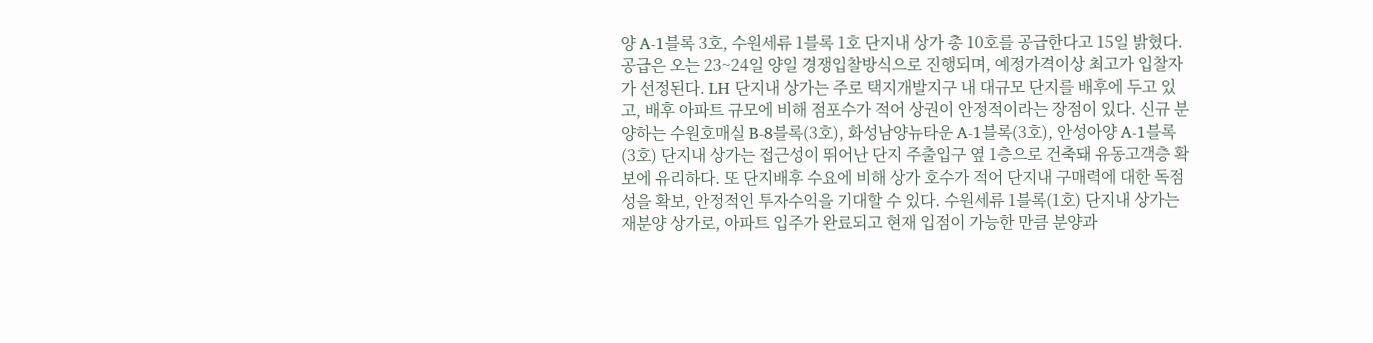양 A-1블록 3호, 수원세류 1블록 1호 단지내 상가 총 10호를 공급한다고 15일 밝혔다. 공급은 오는 23~24일 양일 경쟁입찰방식으로 진행되며, 예정가격이상 최고가 입찰자가 선정된다. LH 단지내 상가는 주로 택지개발지구 내 대규모 단지를 배후에 두고 있고, 배후 아파트 규모에 비해 점포수가 적어 상권이 안정적이라는 장점이 있다. 신규 분양하는 수원호매실 B-8블록(3호), 화성남양뉴타운 A-1블록(3호), 안성아양 A-1블록(3호) 단지내 상가는 접근성이 뛰어난 단지 주출입구 옆 1층으로 건축돼 유동고객층 확보에 유리하다. 또 단지배후 수요에 비해 상가 호수가 적어 단지내 구매력에 대한 독점성을 확보, 안정적인 투자수익을 기대할 수 있다. 수원세류 1블록(1호) 단지내 상가는 재분양 상가로, 아파트 입주가 완료되고 현재 입점이 가능한 만큼 분양과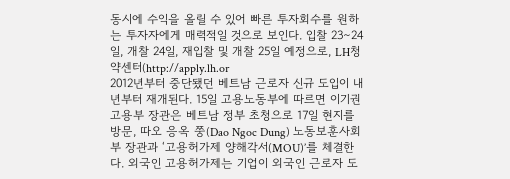동시에 수익을 올릴 수 있어 빠른 투자회수를 원하는 투자자에게 매력적일 것으로 보인다. 입찰 23∼24일, 개찰 24일, 재입찰 및 개찰 25일 예정으로, LH청약센터(http://apply.lh.or
2012년부터 중단됐던 베트남 근로자 신규 도입이 내년부터 재개된다. 15일 고용노동부에 따르면 이기권 고용부 장관은 베트남 정부 초청으로 17일 현지를 방문, 따오 응옥 쭝(Dao Ngoc Dung) 노동보훈사회부 장관과 ‘고용허가제 양해각서(MOU)’를 체결한다. 외국인 고용허가제는 기업이 외국인 근로자 도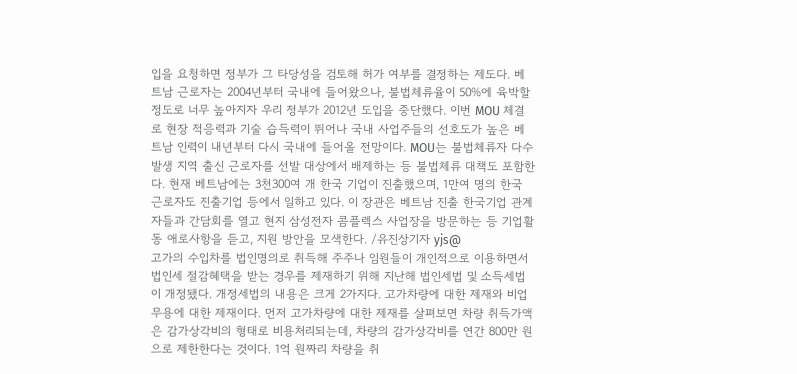입을 요청하면 정부가 그 타당성을 검토해 허가 여부를 결정하는 제도다. 베트남 근로자는 2004년부터 국내에 들어왔으나, 불법체류율이 50%에 육박할 정도로 너무 높아지자 우리 정부가 2012년 도입을 중단했다. 이번 MOU 체결로 현장 적응력과 기술 습득력이 뛰어나 국내 사업주들의 선호도가 높은 베트남 인력이 내년부터 다시 국내에 들어올 전망이다. MOU는 불법체류자 다수 발생 지역 출신 근로자를 선발 대상에서 배제하는 등 불법체류 대책도 포함한다. 현재 베트남에는 3천300여 개 한국 기업이 진출했으며, 1만여 명의 한국 근로자도 진출기업 등에서 일하고 있다. 이 장관은 베트남 진출 한국기업 관계자들과 간담회를 열고 현지 삼성전자 콤플렉스 사업장을 방문하는 등 기업활동 애로사항을 듣고, 지원 방안을 모색한다. /유진상기자 yjs@
고가의 수입차를 법인명의로 취득해 주주나 임원들이 개인적으로 이용하면서 법인세 절감혜택을 받는 경우를 제재하기 위해 지난해 법인세법 및 소득세법이 개정됐다. 개정세법의 내용은 크게 2가지다. 고가차량에 대한 제재와 비업무용에 대한 제재이다. 먼저 고가차량에 대한 제재를 살펴보면 차량 취득가액은 감가상각비의 형태로 비용처리되는데, 차량의 감가상각비를 연간 800만 원으로 제한한다는 것이다. 1억 원짜리 차량을 취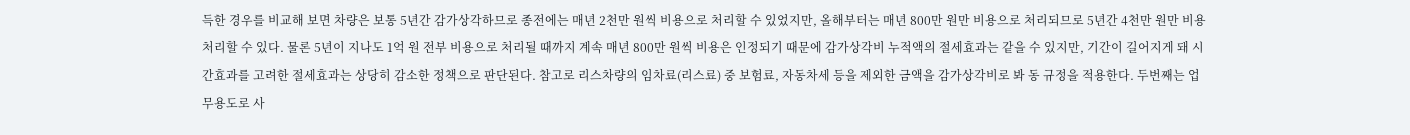득한 경우를 비교해 보면 차량은 보통 5년간 감가상각하므로 종전에는 매년 2천만 원씩 비용으로 처리할 수 있었지만, 올해부터는 매년 800만 원만 비용으로 처리되므로 5년간 4천만 원만 비용처리할 수 있다. 물론 5년이 지나도 1억 원 전부 비용으로 처리될 때까지 계속 매년 800만 원씩 비용은 인정되기 때문에 감가상각비 누적액의 절세효과는 같을 수 있지만, 기간이 길어지게 돼 시간효과를 고려한 절세효과는 상당히 감소한 정책으로 판단된다. 참고로 리스차량의 임차료(리스료) 중 보험료, 자동차세 등을 제외한 금액을 감가상각비로 봐 동 규정을 적용한다. 두번째는 업무용도로 사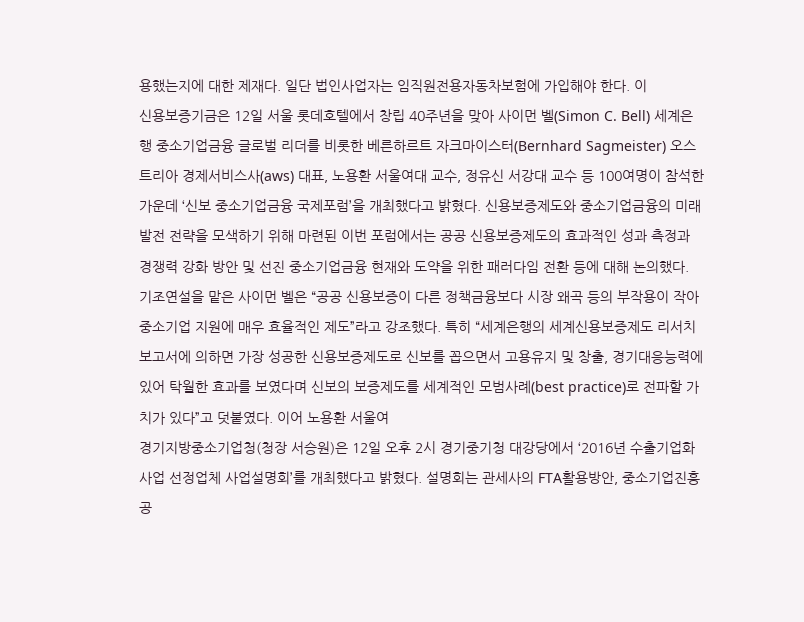용했는지에 대한 제재다. 일단 법인사업자는 임직원전용자동차보험에 가입해야 한다. 이
신용보증기금은 12일 서울 롯데호텔에서 창립 40주년을 맞아 사이먼 벨(Simon C. Bell) 세계은행 중소기업금융 글로벌 리더를 비롯한 베른하르트 자크마이스터(Bernhard Sagmeister) 오스트리아 경제서비스사(aws) 대표, 노용환 서울여대 교수, 정유신 서강대 교수 등 100여명이 참석한 가운데 ‘신보 중소기업금융 국제포럼’을 개최했다고 밝혔다. 신용보증제도와 중소기업금융의 미래발전 전략을 모색하기 위해 마련된 이번 포럼에서는 공공 신용보증제도의 효과적인 성과 측정과 경쟁력 강화 방안 및 선진 중소기업금융 현재와 도약을 위한 패러다임 전환 등에 대해 논의했다. 기조연설을 맡은 사이먼 벨은 “공공 신용보증이 다른 정책금융보다 시장 왜곡 등의 부작용이 작아 중소기업 지원에 매우 효율적인 제도”라고 강조했다. 특히 “세계은행의 세계신용보증제도 리서치보고서에 의하면 가장 성공한 신용보증제도로 신보를 꼽으면서 고용유지 및 창출, 경기대응능력에 있어 탁월한 효과를 보였다며 신보의 보증제도를 세계적인 모범사례(best practice)로 전파할 가치가 있다”고 덧붙였다. 이어 노용환 서울여
경기지방중소기업청(청장 서승원)은 12일 오후 2시 경기중기청 대강당에서 ‘2016년 수출기업화사업 선정업체 사업설명회’를 개최했다고 밝혔다. 설명회는 관세사의 FTA활용방안, 중소기업진흥공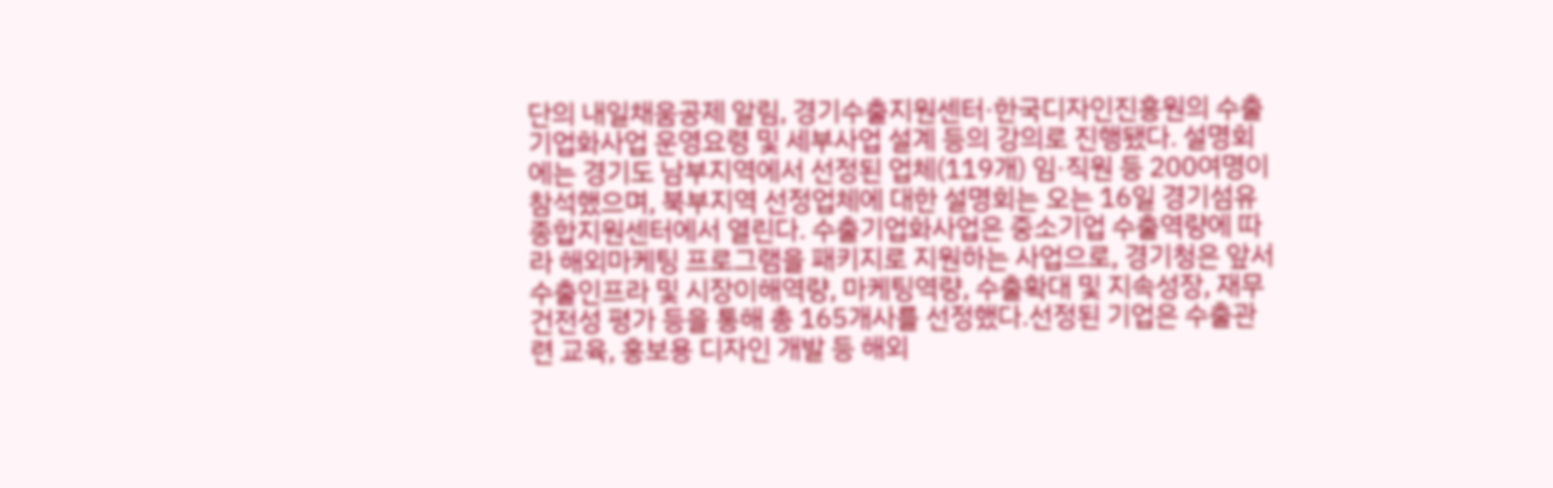단의 내일채움공제 알림, 경기수출지원센터·한국디자인진흥원의 수출기업화사업 운영요령 및 세부사업 설계 등의 강의로 진행됐다. 설명회에는 경기도 남부지역에서 선정된 업체(119개) 임·직원 등 200여명이 참석했으며, 북부지역 선정업체에 대한 설명회는 오는 16일 경기섬유종합지원센터에서 열린다. 수출기업화사업은 중소기업 수출역량에 따라 해외마케팅 프로그램을 패키지로 지원하는 사업으로, 경기청은 앞서 수출인프라 및 시장이해역량, 마케팅역량, 수출확대 및 지속성장, 재무건전성 평가 등을 통해 총 165개사를 선정했다.선정된 기업은 수출관련 교육, 홍보용 디자인 개발 등 해외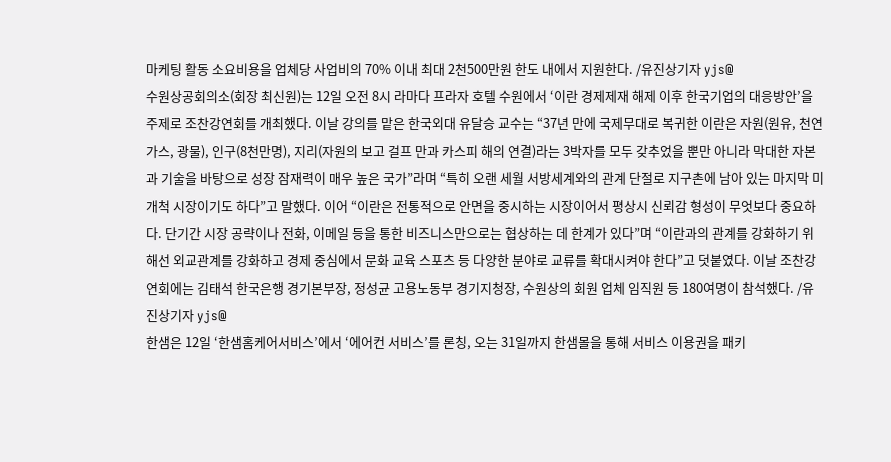마케팅 활동 소요비용을 업체당 사업비의 70% 이내 최대 2천500만원 한도 내에서 지원한다. /유진상기자 yjs@
수원상공회의소(회장 최신원)는 12일 오전 8시 라마다 프라자 호텔 수원에서 ‘이란 경제제재 해제 이후 한국기업의 대응방안’을 주제로 조찬강연회를 개최했다. 이날 강의를 맡은 한국외대 유달승 교수는 “37년 만에 국제무대로 복귀한 이란은 자원(원유, 천연가스, 광물), 인구(8천만명), 지리(자원의 보고 걸프 만과 카스피 해의 연결)라는 3박자를 모두 갖추었을 뿐만 아니라 막대한 자본과 기술을 바탕으로 성장 잠재력이 매우 높은 국가”라며 “특히 오랜 세월 서방세계와의 관계 단절로 지구촌에 남아 있는 마지막 미개척 시장이기도 하다”고 말했다. 이어 “이란은 전통적으로 안면을 중시하는 시장이어서 평상시 신뢰감 형성이 무엇보다 중요하다. 단기간 시장 공략이나 전화, 이메일 등을 통한 비즈니스만으로는 협상하는 데 한계가 있다”며 “이란과의 관계를 강화하기 위해선 외교관계를 강화하고 경제 중심에서 문화 교육 스포츠 등 다양한 분야로 교류를 확대시켜야 한다”고 덧붙였다. 이날 조찬강연회에는 김태석 한국은행 경기본부장, 정성균 고용노동부 경기지청장, 수원상의 회원 업체 임직원 등 180여명이 참석했다. /유진상기자 yjs@
한샘은 12일 ‘한샘홈케어서비스’에서 ‘에어컨 서비스’를 론칭, 오는 31일까지 한샘몰을 통해 서비스 이용권을 패키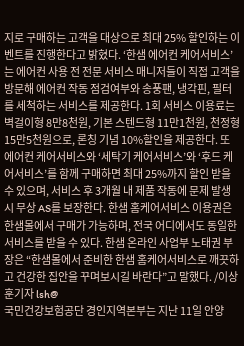지로 구매하는 고객을 대상으로 최대 25% 할인하는 이벤트를 진행한다고 밝혔다. ‘한샘 에어컨 케어서비스’는 에어컨 사용 전 전문 서비스 매니저들이 직접 고객을 방문해 에어컨 작동 점검여부와 송풍팬, 냉각핀, 필터를 세척하는 서비스를 제공한다. 1회 서비스 이용료는 벽걸이형 8만8천원, 기본 스텐드형 11만1천원, 천정형 15만5천원으로, 론칭 기념 10%할인을 제공한다. 또 에어컨 케어서비스와 ‘세탁기 케어서비스’와 ‘후드 케어서비스’를 함께 구매하면 최대 25%까지 할인 받을 수 있으며, 서비스 후 3개월 내 제품 작동에 문제 발생시 무상 AS를 보장한다. 한샘 홈케어서비스 이용권은 한샘몰에서 구매가 가능하며, 전국 어디에서도 동일한 서비스를 받을 수 있다. 한샘 온라인 사업부 노태권 부장은 “한샘몰에서 준비한 한샘 홈케어서비스로 깨끗하고 건강한 집안을 꾸며보시길 바란다”고 말했다. /이상훈기자 lsh@
국민건강보험공단 경인지역본부는 지난 11일 안양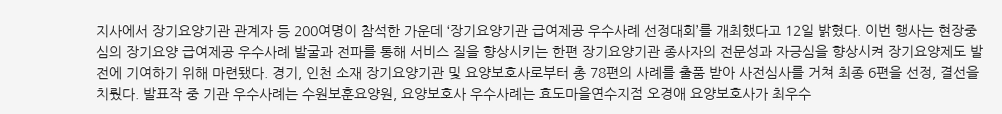지사에서 장기요양기관 관계자 등 200여명이 참석한 가운데 ‘장기요양기관 급여제공 우수사례 선정대회’를 개최했다고 12일 밝혔다. 이번 행사는 현장중심의 장기요양 급여제공 우수사례 발굴과 전파를 통해 서비스 질을 향상시키는 한편 장기요양기관 종사자의 전문성과 자긍심을 향상시켜 장기요양제도 발전에 기여하기 위해 마련됐다. 경기, 인천 소재 장기요양기관 및 요양보호사로부터 총 78편의 사례를 출품 받아 사전심사를 거쳐 최종 6편을 선정, 결선을 치뤘다. 발표작 중 기관 우수사례는 수원보훈요양원, 요양보호사 우수사례는 효도마을연수지점 오경애 요양보호사가 최우수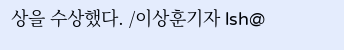상을 수상했다. /이상훈기자 lsh@